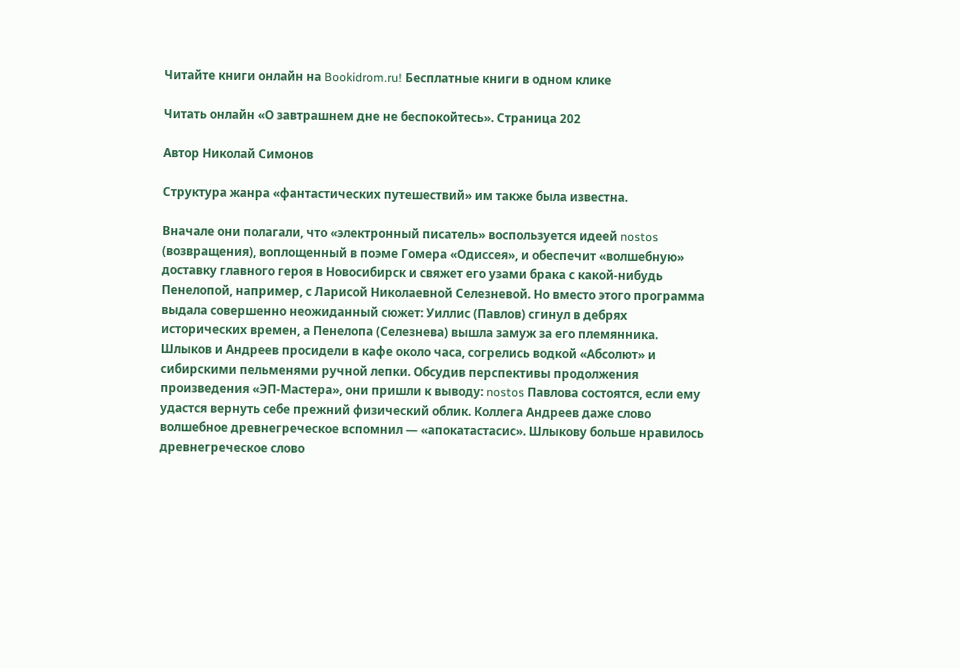Читайте книги онлайн на Bookidrom.ru! Бесплатные книги в одном клике

Читать онлайн «О завтрашнем дне не беспокойтесь». Страница 202

Автор Николай Симонов

Структура жанра «фантастических путешествий» им также была известна.

Вначале они полагали, что «электронный писатель» воспользуется идеей nostos (возвращения), воплощенный в поэме Гомера «Одиссея», и обеспечит «волшебную» доставку главного героя в Новосибирск и свяжет его узами брака с какой-нибудь Пенелопой, например, с Ларисой Николаевной Селезневой. Но вместо этого программа выдала совершенно неожиданный сюжет: Уиллис (Павлов) сгинул в дебрях исторических времен, а Пенелопа (Селезнева) вышла замуж за его племянника. Шлыков и Андреев просидели в кафе около часа, согрелись водкой «Абсолют» и сибирскими пельменями ручной лепки. Обсудив перспективы продолжения произведения «ЭП-Мастера», они пришли к выводу: nostos Павлова состоятся, если ему удастся вернуть себе прежний физический облик. Коллега Андреев даже слово волшебное древнегреческое вспомнил — «апокатастасис». Шлыкову больше нравилось древнегреческое слово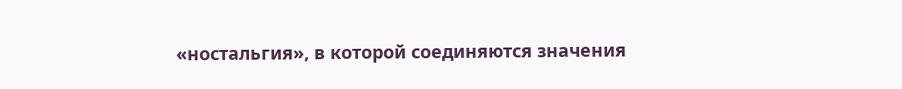«ностальгия», в которой соединяются значения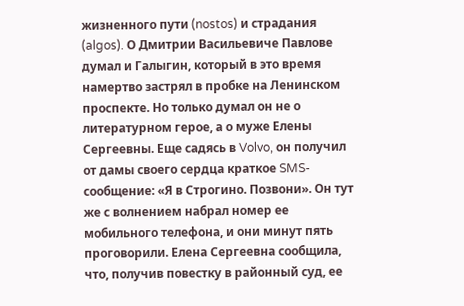жизненного пути (nostos) и страдания (algos). О Дмитрии Васильевиче Павлове думал и Галыгин, который в это время намертво застрял в пробке на Ленинском проспекте. Но только думал он не о литературном герое, а о муже Елены Сергеевны. Еще садясь в Volvo, он получил от дамы своего сердца краткое SMS-сообщение: «Я в Строгино. Позвони». Он тут же с волнением набрал номер ее мобильного телефона, и они минут пять проговорили. Елена Сергеевна сообщила, что, получив повестку в районный суд, ее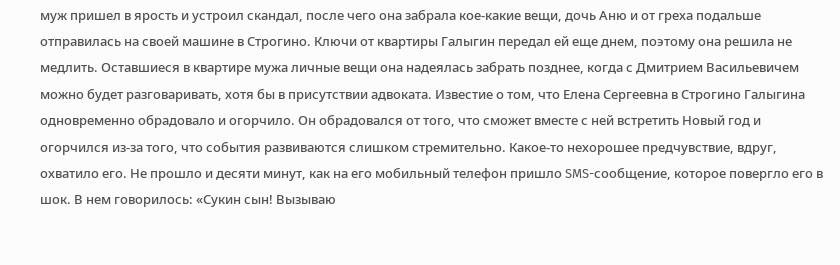муж пришел в ярость и устроил скандал, после чего она забрала кое-какие вещи, дочь Аню и от греха подальше отправилась на своей машине в Строгино. Ключи от квартиры Галыгин передал ей еще днем, поэтому она решила не медлить. Оставшиеся в квартире мужа личные вещи она надеялась забрать позднее, когда с Дмитрием Васильевичем можно будет разговаривать, хотя бы в присутствии адвоката. Известие о том, что Елена Сергеевна в Строгино Галыгина одновременно обрадовало и огорчило. Он обрадовался от того, что сможет вместе с ней встретить Новый год и огорчился из-за того, что события развиваются слишком стремительно. Какое-то нехорошее предчувствие, вдруг, охватило его. Не прошло и десяти минут, как на его мобильный телефон пришло SMS-сообщение, которое повергло его в шок. В нем говорилось: «Сукин сын! Вызываю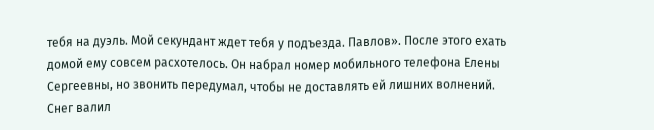тебя на дуэль. Мой секундант ждет тебя у подъезда. Павлов». После этого ехать домой ему совсем расхотелось. Он набрал номер мобильного телефона Елены Сергеевны, но звонить передумал, чтобы не доставлять ей лишних волнений. Снег валил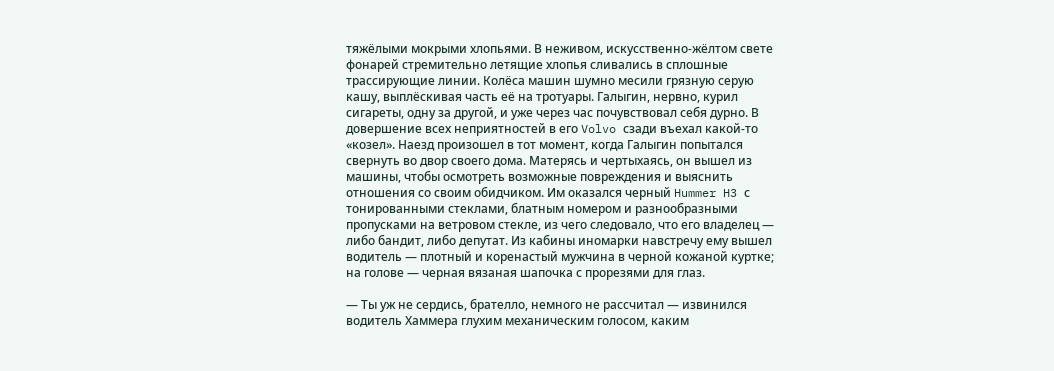тяжёлыми мокрыми хлопьями. В неживом, искусственно-жёлтом свете фонарей стремительно летящие хлопья сливались в сплошные трассирующие линии. Колёса машин шумно месили грязную серую кашу, выплёскивая часть её на тротуары. Галыгин, нервно, курил сигареты, одну за другой, и уже через час почувствовал себя дурно. В довершение всех неприятностей в его Volvo сзади въехал какой-то «козел». Наезд произошел в тот момент, когда Галыгин попытался свернуть во двор своего дома. Матерясь и чертыхаясь, он вышел из машины, чтобы осмотреть возможные повреждения и выяснить отношения со своим обидчиком. Им оказался черный Hummer H3 с тонированными стеклами, блатным номером и разнообразными пропусками на ветровом стекле, из чего следовало, что его владелец — либо бандит, либо депутат. Из кабины иномарки навстречу ему вышел водитель — плотный и коренастый мужчина в черной кожаной куртке; на голове — черная вязаная шапочка с прорезями для глаз.

— Ты уж не сердись, брателло, немного не рассчитал — извинился водитель Хаммера глухим механическим голосом, каким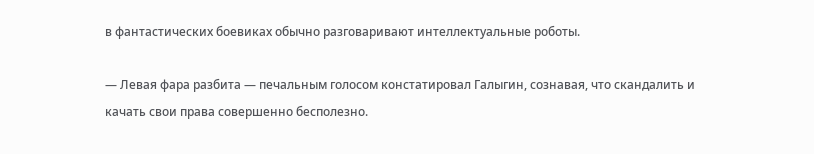в фантастических боевиках обычно разговаривают интеллектуальные роботы.

— Левая фара разбита — печальным голосом констатировал Галыгин, сознавая, что скандалить и качать свои права совершенно бесполезно.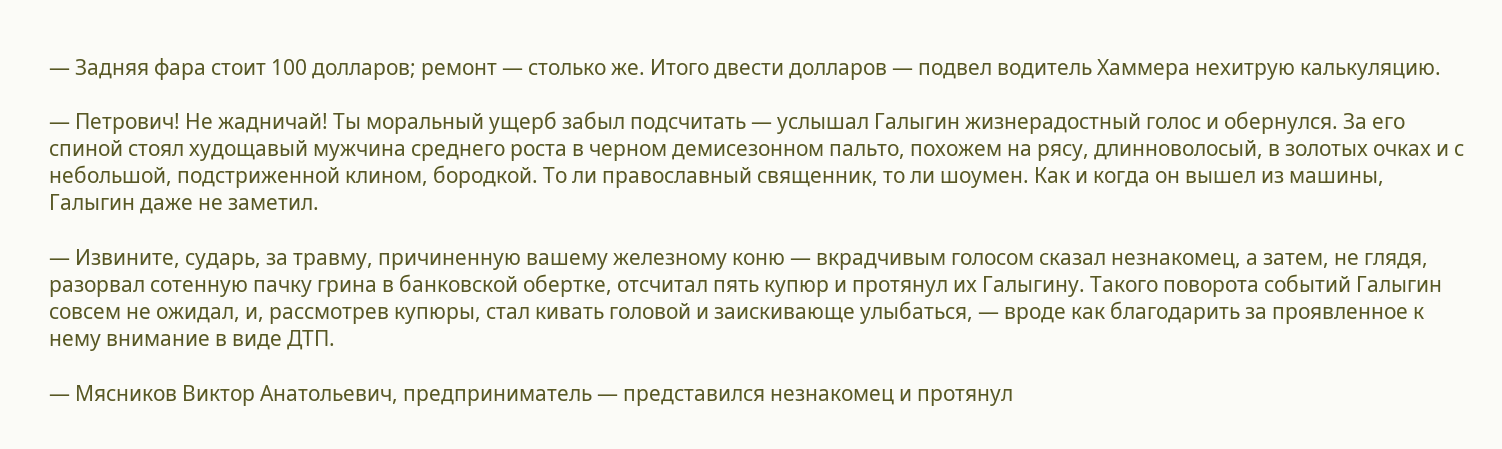— Задняя фара стоит 100 долларов; ремонт — столько же. Итого двести долларов — подвел водитель Хаммера нехитрую калькуляцию.

— Петрович! Не жадничай! Ты моральный ущерб забыл подсчитать — услышал Галыгин жизнерадостный голос и обернулся. За его спиной стоял худощавый мужчина среднего роста в черном демисезонном пальто, похожем на рясу, длинноволосый, в золотых очках и с небольшой, подстриженной клином, бородкой. То ли православный священник, то ли шоумен. Как и когда он вышел из машины, Галыгин даже не заметил.

— Извините, сударь, за травму, причиненную вашему железному коню — вкрадчивым голосом сказал незнакомец, а затем, не глядя, разорвал сотенную пачку грина в банковской обертке, отсчитал пять купюр и протянул их Галыгину. Такого поворота событий Галыгин совсем не ожидал, и, рассмотрев купюры, стал кивать головой и заискивающе улыбаться, — вроде как благодарить за проявленное к нему внимание в виде ДТП.

— Мясников Виктор Анатольевич, предприниматель — представился незнакомец и протянул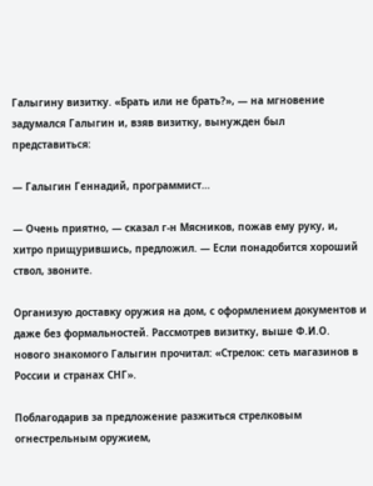Галыгину визитку. «Брать или не брать?», — на мгновение задумался Галыгин и, взяв визитку, вынужден был представиться:

— Галыгин Геннадий, программист…

— Очень приятно, — сказал г-н Мясников, пожав ему руку, и, хитро прищурившись, предложил. — Если понадобится хороший ствол, звоните.

Организую доставку оружия на дом, с оформлением документов и даже без формальностей. Рассмотрев визитку, выше Ф.И.О. нового знакомого Галыгин прочитал: «Стрелок: сеть магазинов в России и странах СНГ».

Поблагодарив за предложение разжиться стрелковым огнестрельным оружием,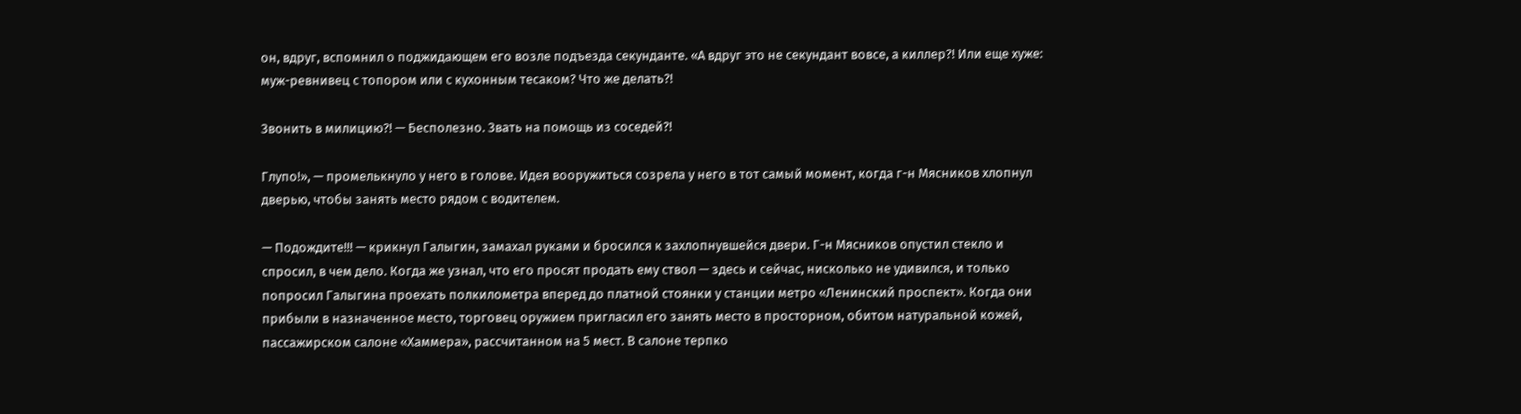он, вдруг, вспомнил о поджидающем его возле подъезда секунданте. «А вдруг это не секундант вовсе, а киллер?! Или еще хуже: муж-ревнивец с топором или с кухонным тесаком? Что же делать?!

Звонить в милицию?! — Бесполезно. Звать на помощь из соседей?!

Глупо!», — промелькнуло у него в голове. Идея вооружиться созрела у него в тот самый момент, когда г-н Мясников хлопнул дверью, чтобы занять место рядом с водителем.

— Подождите!!! — крикнул Галыгин, замахал руками и бросился к захлопнувшейся двери. Г-н Мясников опустил стекло и спросил, в чем дело. Когда же узнал, что его просят продать ему ствол — здесь и сейчас, нисколько не удивился, и только попросил Галыгина проехать полкилометра вперед до платной стоянки у станции метро «Ленинский проспект». Когда они прибыли в назначенное место, торговец оружием пригласил его занять место в просторном, обитом натуральной кожей, пассажирском салоне «Хаммера», рассчитанном на 5 мест. В салоне терпко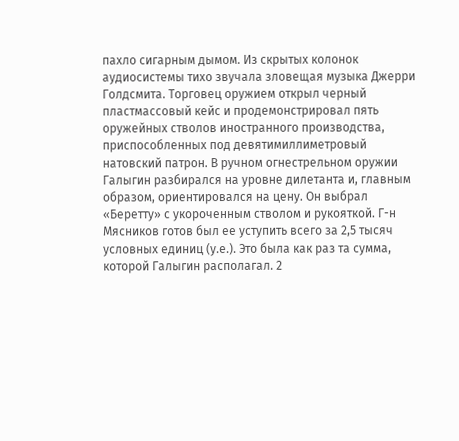пахло сигарным дымом. Из скрытых колонок аудиосистемы тихо звучала зловещая музыка Джерри Голдсмита. Торговец оружием открыл черный пластмассовый кейс и продемонстрировал пять оружейных стволов иностранного производства, приспособленных под девятимиллиметровый натовский патрон. В ручном огнестрельном оружии Галыгин разбирался на уровне дилетанта и, главным образом, ориентировался на цену. Он выбрал «Беретту» с укороченным стволом и рукояткой. Г-н Мясников готов был ее уступить всего за 2,5 тысяч условных единиц (у.е.). Это была как раз та сумма, которой Галыгин располагал. 2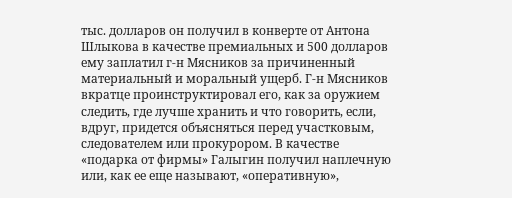тыс. долларов он получил в конверте от Антона Шлыкова в качестве премиальных и 500 долларов ему заплатил г-н Мясников за причиненный материальный и моральный ущерб. Г-н Мясников вкратце проинструктировал его, как за оружием следить, где лучше хранить и что говорить, если, вдруг, придется объясняться перед участковым, следователем или прокурором. В качестве «подарка от фирмы» Галыгин получил наплечную или, как ее еще называют, «оперативную»,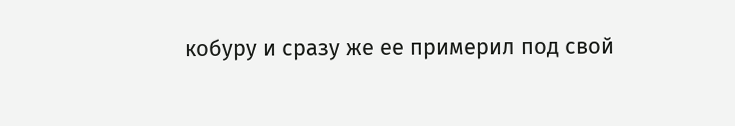кобуру и сразу же ее примерил под свой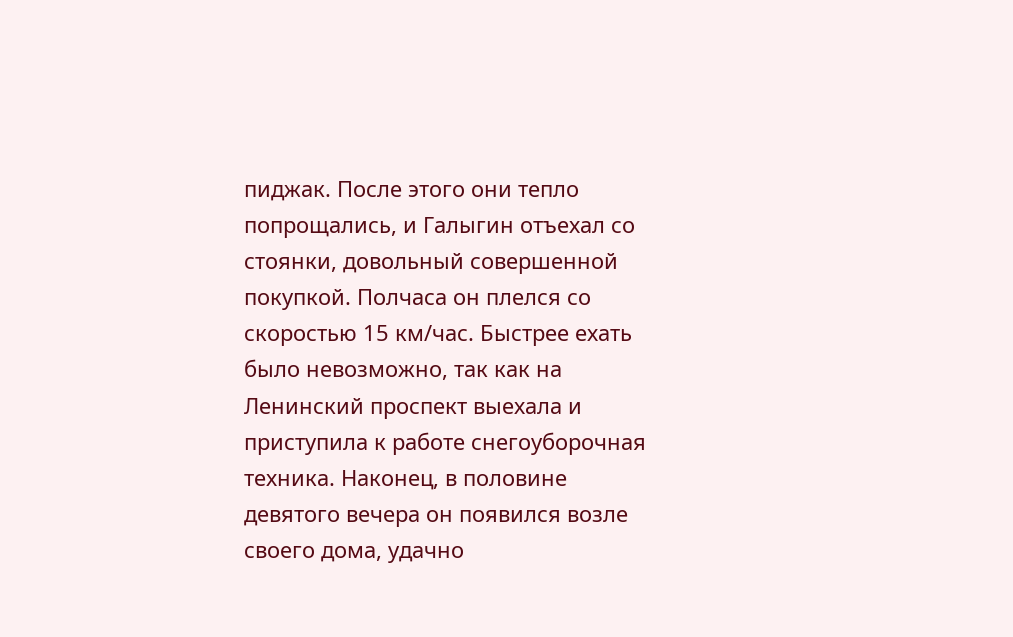пиджак. После этого они тепло попрощались, и Галыгин отъехал со стоянки, довольный совершенной покупкой. Полчаса он плелся со скоростью 15 км/час. Быстрее ехать было невозможно, так как на Ленинский проспект выехала и приступила к работе снегоуборочная техника. Наконец, в половине девятого вечера он появился возле своего дома, удачно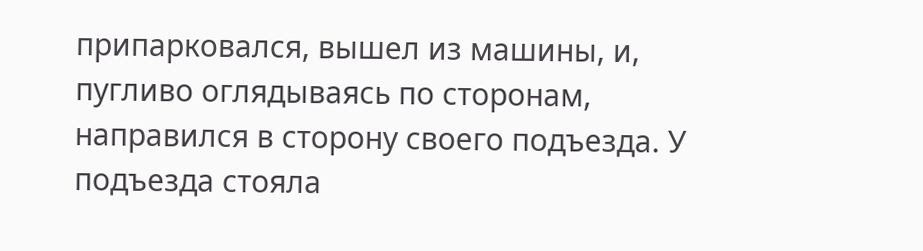припарковался, вышел из машины, и, пугливо оглядываясь по сторонам, направился в сторону своего подъезда. У подъезда стояла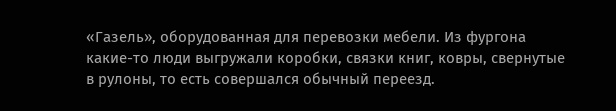«Газель», оборудованная для перевозки мебели. Из фургона какие-то люди выгружали коробки, связки книг, ковры, свернутые в рулоны, то есть совершался обычный переезд.